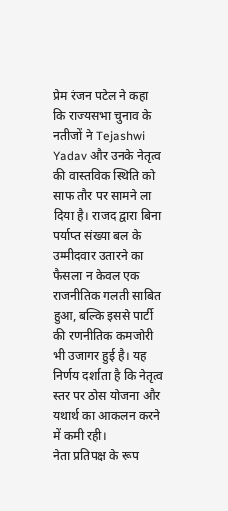प्रेम रंजन पटेल ने कहा कि राज्यसभा चुनाव के नतीजों ने Tejashwi Yadav और उनके नेतृत्व की वास्तविक स्थिति को साफ तौर पर सामने ला दिया है। राजद द्वारा बिना पर्याप्त संख्या बल के उम्मीदवार उतारने का फैसला न केवल एक राजनीतिक गलती साबित हुआ, बल्कि इससे पार्टी की रणनीतिक कमजोरी भी उजागर हुई है। यह निर्णय दर्शाता है कि नेतृत्व स्तर पर ठोस योजना और यथार्थ का आकलन करने में कमी रही।
नेता प्रतिपक्ष के रूप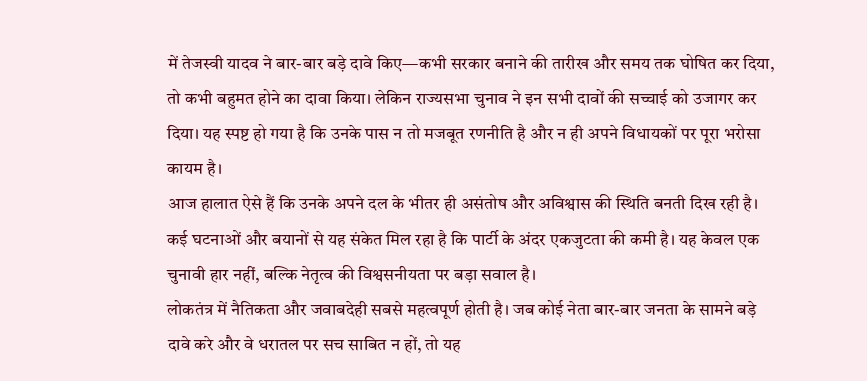में तेजस्वी यादव ने बार-बार बड़े दावे किए—कभी सरकार बनाने की तारीख और समय तक घोषित कर दिया, तो कभी बहुमत होने का दावा किया। लेकिन राज्यसभा चुनाव ने इन सभी दावों की सच्चाई को उजागर कर दिया। यह स्पष्ट हो गया है कि उनके पास न तो मजबूत रणनीति है और न ही अपने विधायकों पर पूरा भरोसा कायम है।
आज हालात ऐसे हैं कि उनके अपने दल के भीतर ही असंतोष और अविश्वास की स्थिति बनती दिख रही है। कई घटनाओं और बयानों से यह संकेत मिल रहा है कि पार्टी के अंदर एकजुटता की कमी है। यह केवल एक चुनावी हार नहीं, बल्कि नेतृत्व की विश्वसनीयता पर बड़ा सवाल है।
लोकतंत्र में नैतिकता और जवाबदेही सबसे महत्वपूर्ण होती है। जब कोई नेता बार-बार जनता के सामने बड़े दावे करे और वे धरातल पर सच साबित न हों, तो यह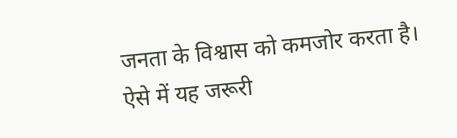जनता के विश्वास को कमजोर करता है। ऐसे में यह जरूरी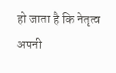हो जाता है कि नेतृत्व अपनी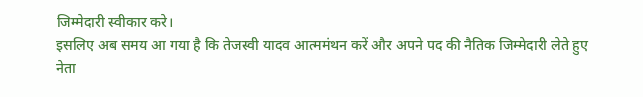जिम्मेदारी स्वीकार करे।
इसलिए अब समय आ गया है कि तेजस्वी यादव आत्ममंथन करें और अपने पद की नैतिक जिम्मेदारी लेते हुए नेता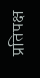प्रतिपक्ष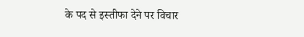के पद से इस्तीफा देने पर विचार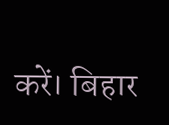करें। बिहार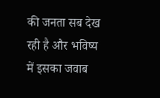की जनता सब देख रही है और भविष्य में इसका जवाब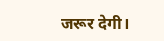जरूर देगी।